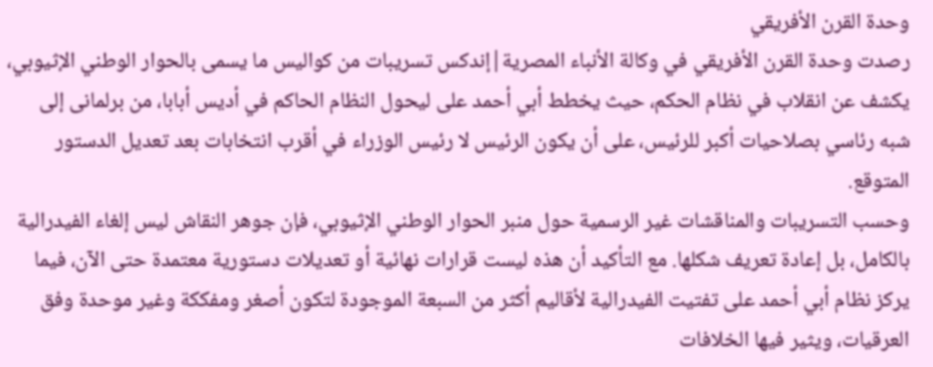وحدة القرن الأفريقي
رصدت وحدة القرن الأفريقي في وكالة الأنباء المصرية|إندكس تسريبات من كواليس ما يسمى بالحوار الوطني الإثيوبي، يكشف عن انقلاب في نظام الحكم، حيث يخطط أبي أحمد على ليحول النظام الحاكم في أديس أبابا، من برلمانى إلى شبه رئاسي بصلاحيات أكبر للرئيس، على أن يكون الرئيس لا رئيس الوزراء في أقرب انتخابات بعد تعديل الدستور المتوقع.
وحسب التسريبات والمناقشات غير الرسمية حول منبر الحوار الوطني الإثيوبي، فإن جوهر النقاش ليس إلغاء الفيدرالية بالكامل، بل إعادة تعريف شكلها. مع التأكيد أن هذه ليست قرارات نهائية أو تعديلات دستورية معتمدة حتى الآن، فيما يركز نظام أبي أحمد على تفتيت الفيدرالية لأقاليم أكثر من السبعة الموجودة لتكون أصغر ومفككة وغير موحدة وفق العرقيات، ويثير فيها الخلافات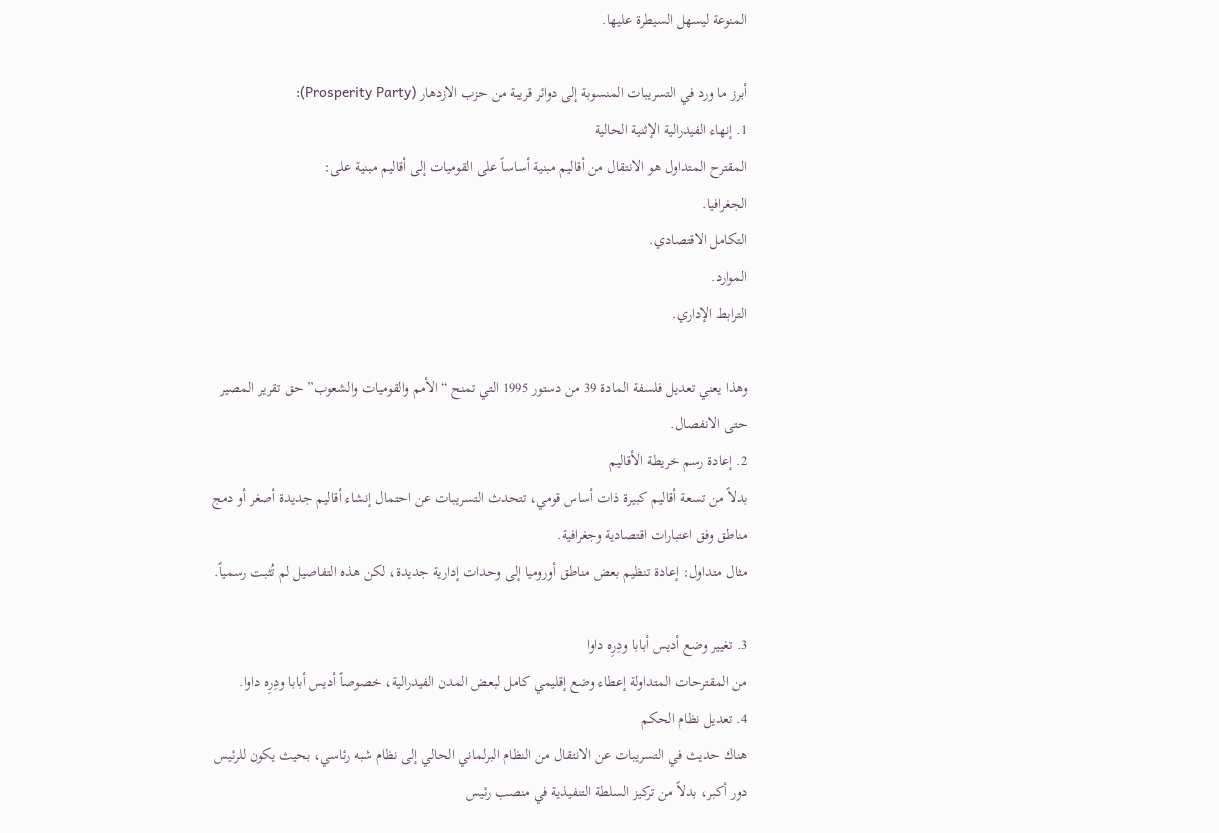المنوعة ليسهل السيطرة عليها.

أبرز ما ورد في التسريبات المنسوبة إلى دوائر قريبة من حزب الازدهار (Prosperity Party):
1. إنهاء الفيدرالية الإثنية الحالية
المقترح المتداول هو الانتقال من أقاليم مبنية أساساً على القوميات إلى أقاليم مبنية على:
الجغرافيا.
التكامل الاقتصادي.
الموارد.
الترابط الإداري.

وهذا يعني تعديل فلسفة المادة 39 من دستور 1995 التي تمنح “الأمم والقوميات والشعوب” حق تقرير المصير حتى الانفصال.
2. إعادة رسم خريطة الأقاليم
بدلاً من تسعة أقاليم كبيرة ذات أساس قومي، تتحدث التسريبات عن احتمال إنشاء أقاليم جديدة أصغر أو دمج مناطق وفق اعتبارات اقتصادية وجغرافية.
مثال متداول: إعادة تنظيم بعض مناطق أوروميا إلى وحدات إدارية جديدة، لكن هذه التفاصيل لم تُثبت رسمياً.

3. تغيير وضع أديس أبابا ودِرِه داوا
من المقترحات المتداولة إعطاء وضع إقليمي كامل لبعض المدن الفيدرالية، خصوصاً أديس أبابا ودِرِه داوا.
4. تعديل نظام الحكم
هناك حديث في التسريبات عن الانتقال من النظام البرلماني الحالي إلى نظام شبه رئاسي، بحيث يكون للرئيس دور أكبر، بدلاً من تركيز السلطة التنفيذية في منصب رئيس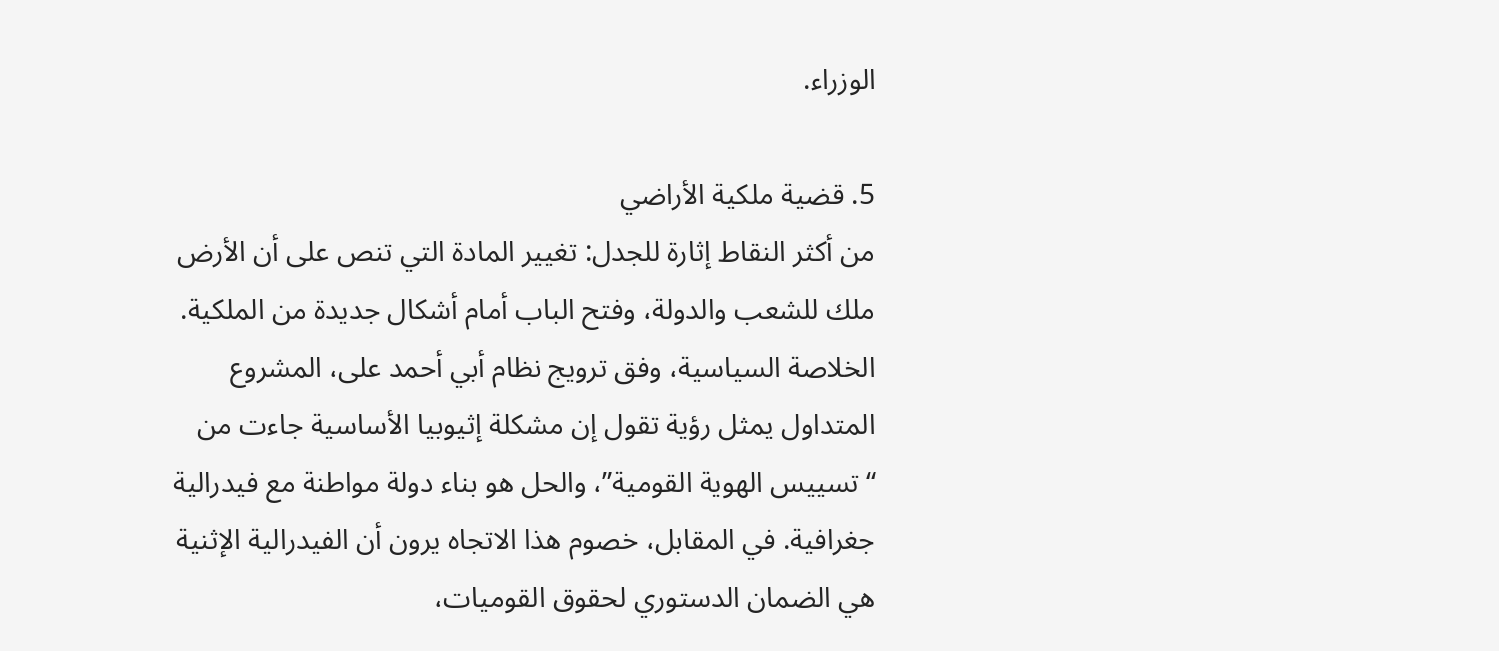الوزراء.

5. قضية ملكية الأراضي
من أكثر النقاط إثارة للجدل: تغيير المادة التي تنص على أن الأرض ملك للشعب والدولة، وفتح الباب أمام أشكال جديدة من الملكية.
الخلاصة السياسية، وفق ترويج نظام أبي أحمد على، المشروع المتداول يمثل رؤية تقول إن مشكلة إثيوبيا الأساسية جاءت من “تسييس الهوية القومية”، والحل هو بناء دولة مواطنة مع فيدرالية جغرافية. في المقابل، خصوم هذا الاتجاه يرون أن الفيدرالية الإثنية هي الضمان الدستوري لحقوق القوميات،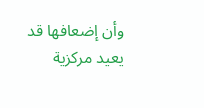وأن إضعافها قد يعيد مركزية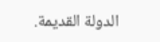الدولة القديمة.